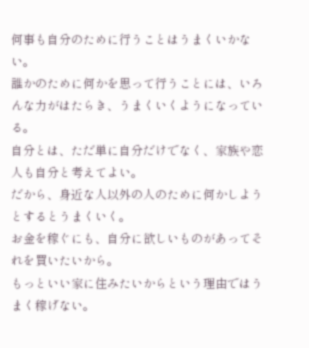何事も自分のために行うことはうまくいかない。
誰かのために何かを思って行うことには、いろんな力がはたらき、うまくいくようになっている。
自分とは、ただ単に自分だけでなく、家族や恋人も自分と考えてよい。
だから、身近な人以外の人のために何かしようとするとうまくいく。
お金を稼ぐにも、自分に欲しいものがあってそれを買いたいから。
もっといい家に住みたいからという理由ではうまく稼げない。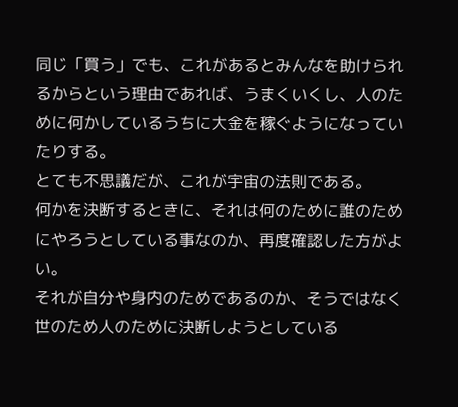同じ「買う」でも、これがあるとみんなを助けられるからという理由であれば、うまくいくし、人のために何かしているうちに大金を稼ぐようになっていたりする。
とても不思議だが、これが宇宙の法則である。
何かを決断するときに、それは何のために誰のためにやろうとしている事なのか、再度確認した方がよい。
それが自分や身内のためであるのか、そうではなく世のため人のために決断しようとしている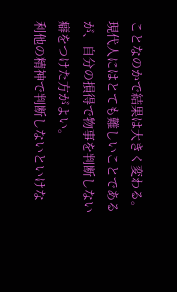ことなのかで結果は大きく変わる。
現代人にはとても難しいことであるが、自分の損得で物事を判断しない癖をつけた方がよい。
利他の精神で判断しないといけな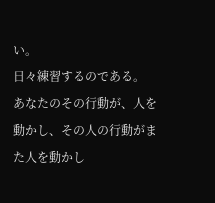い。
日々練習するのである。
あなたのその行動が、人を動かし、その人の行動がまた人を動かし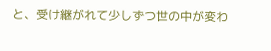と、受け継がれて少しずつ世の中が変わ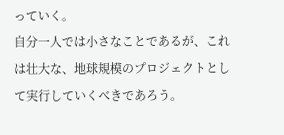っていく。
自分一人では小さなことであるが、これは壮大な、地球規模のプロジェクトとして実行していくべきであろう。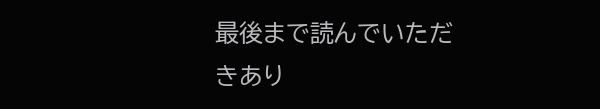最後まで読んでいただきあり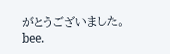がとうございました。
bee.